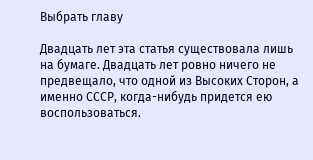Выбрать главу

Двадцать лет эта статья существовала лишь на бумаге. Двадцать лет ровно ничего не предвещало, что одной из Высоких Сторон, а именно СССР, когда-нибудь придется ею воспользоваться.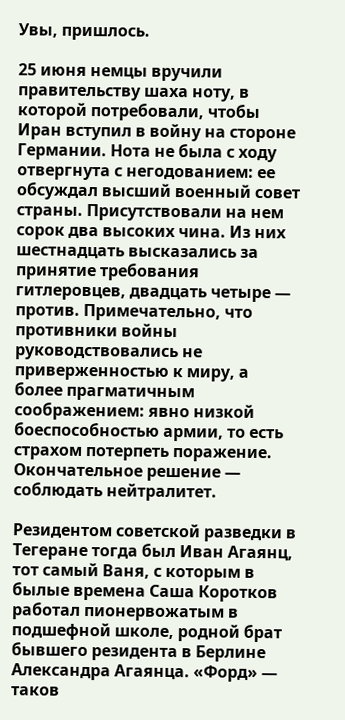Увы, пришлось.

25 июня немцы вручили правительству шаха ноту, в которой потребовали, чтобы Иран вступил в войну на стороне Германии. Нота не была с ходу отвергнута с негодованием: ее обсуждал высший военный совет страны. Присутствовали на нем сорок два высоких чина. Из них шестнадцать высказались за принятие требования гитлеровцев, двадцать четыре — против. Примечательно, что противники войны руководствовались не приверженностью к миру, а более прагматичным соображением: явно низкой боеспособностью армии, то есть страхом потерпеть поражение. Окончательное решение — соблюдать нейтралитет.

Резидентом советской разведки в Тегеране тогда был Иван Агаянц, тот самый Ваня, с которым в былые времена Саша Коротков работал пионервожатым в подшефной школе, родной брат бывшего резидента в Берлине Александра Агаянца. «Форд» — таков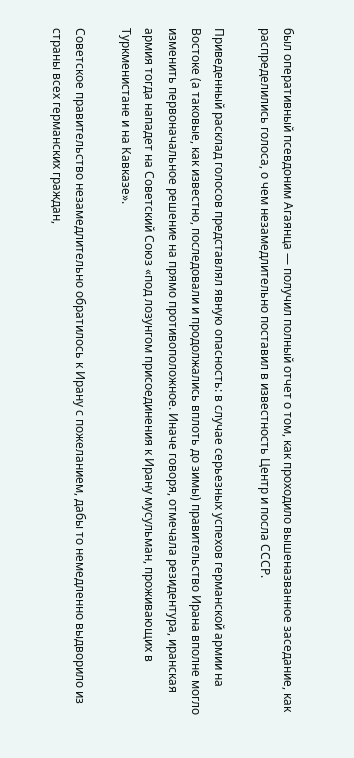был оперативный псевдоним Агаянца — получил полный отчет о том, как проходило вышеназванное заседание, как распределились голоса, о чем незамедлительно поставил в известность Центр и посла СССР.

Приведенный расклад голосов представлял явную опасность: в случае серьезных успехов германской армии на Востоке (а таковые, как известно, последовали и продолжались вплоть до зимы) правительство Ирана вполне могло изменить первоначальное решение на прямо противоположное. Иначе говоря, отмечала резидентура, иранская армия тогда нападет на Советский Союз «под лозунгом присоединения к Ирану мусульман, проживающих в Туркменистане и на Кавказе».

Советское правительство незамедлительно обратилось к Ирану с пожеланием, дабы то немедленно выдворило из страны всех германских граждан,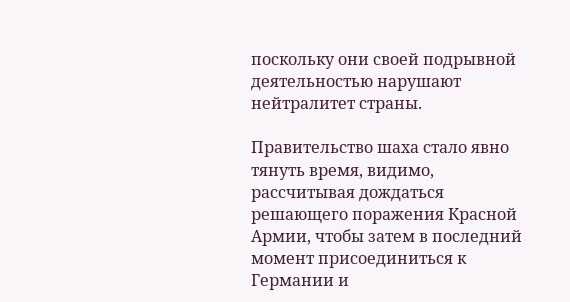поскольку они своей подрывной деятельностью нарушают нейтралитет страны.

Правительство шаха стало явно тянуть время, видимо, рассчитывая дождаться решающего поражения Красной Армии, чтобы затем в последний момент присоединиться к Германии и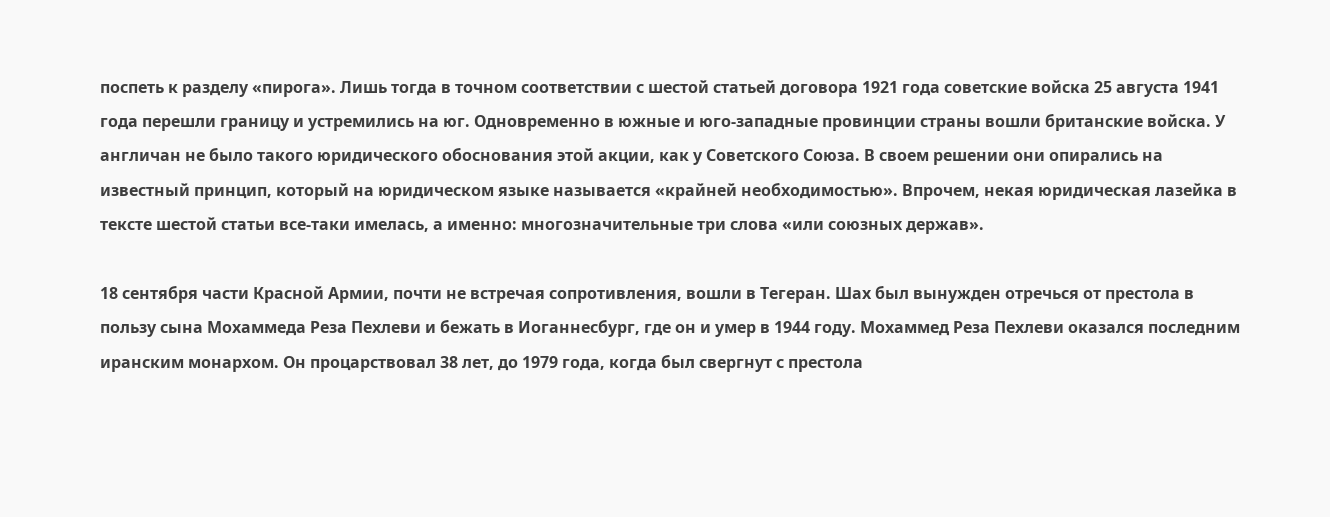поспеть к разделу «пирога». Лишь тогда в точном соответствии с шестой статьей договора 1921 года советские войска 25 августа 1941 года перешли границу и устремились на юг. Одновременно в южные и юго-западные провинции страны вошли британские войска. У англичан не было такого юридического обоснования этой акции, как у Советского Союза. В своем решении они опирались на известный принцип, который на юридическом языке называется «крайней необходимостью». Впрочем, некая юридическая лазейка в тексте шестой статьи все-таки имелась, а именно: многозначительные три слова «или союзных держав».

18 сентября части Красной Армии, почти не встречая сопротивления, вошли в Тегеран. Шах был вынужден отречься от престола в пользу сына Мохаммеда Реза Пехлеви и бежать в Иоганнесбург, где он и умер в 1944 году. Мохаммед Реза Пехлеви оказался последним иранским монархом. Он процарствовал 38 лет, до 1979 года, когда был свергнут с престола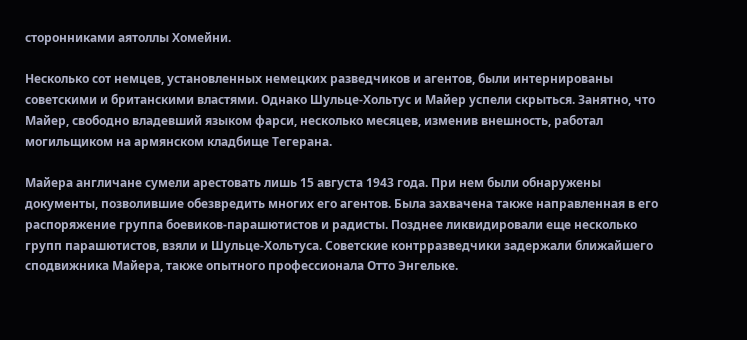сторонниками аятоллы Хомейни.

Несколько сот немцев, установленных немецких разведчиков и агентов, были интернированы советскими и британскими властями. Однако Шульце-Хольтус и Майер успели скрыться. Занятно, что Майер, свободно владевший языком фарси, несколько месяцев, изменив внешность, работал могильщиком на армянском кладбище Тегерана.

Майера англичане сумели арестовать лишь 15 августа 1943 года. При нем были обнаружены документы, позволившие обезвредить многих его агентов. Была захвачена также направленная в его распоряжение группа боевиков-парашютистов и радисты. Позднее ликвидировали еще несколько групп парашютистов, взяли и Шульце-Хольтуса. Советские контрразведчики задержали ближайшего сподвижника Майера, также опытного профессионала Отто Энгельке.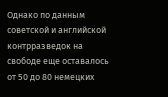Однако по данным советской и английской контрразведок на свободе еще оставалось от 50 до 80 немецких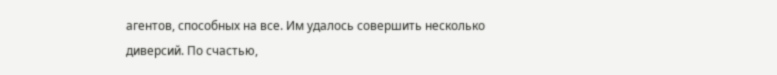агентов, способных на все. Им удалось совершить несколько диверсий. По счастью,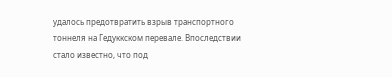удалось предотвратить взрыв транспортного тоннеля на Гедуккском перевале. Впоследствии стало известно, что под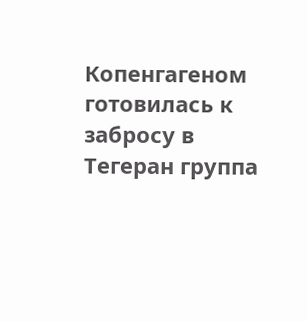Копенгагеном готовилась к забросу в Тегеран группа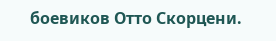боевиков Отто Скорцени.